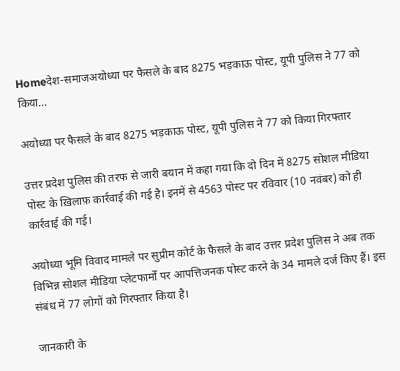Homeदेश-समाजअयोध्या पर फैसले के बाद 8275 भड़काऊ पोस्ट, यूपी पुलिस ने 77 को किया...

अयोध्या पर फैसले के बाद 8275 भड़काऊ पोस्ट, यूपी पुलिस ने 77 को किया गिरफ्तार

उत्तर प्रदेश पुलिस की तरफ से जारी बयान में कहा गया कि दो दिन में 8275 सोशल मीडिया पोस्ट के ख़िलाफ़ कार्रवाई की गई है। इनमें से 4563 पोस्ट पर रविवार (10 नवंबर) को ही कार्रवाई की गई।

अयोध्या भूमि विवाद मामले पर सुप्रीम कोर्ट के फैसले के बाद उत्तर प्रदेश पुलिस ने अब तक विभिन्न सोशल मीडिया प्लेटफार्मों पर आपत्तिजनक पोस्ट करने के 34 मामले दर्ज किए हैं। इस संबंध में 77 लोगों को गिरफ्तार किया है।

जानकारी के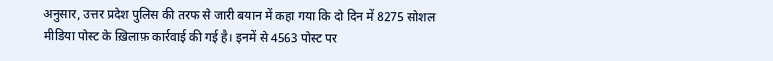अनुसार, उत्तर प्रदेश पुलिस की तरफ से जारी बयान में कहा गया कि दो दिन में 8275 सोशल मीडिया पोस्ट के ख़िलाफ़ कार्रवाई की गई है। इनमें से 4563 पोस्ट पर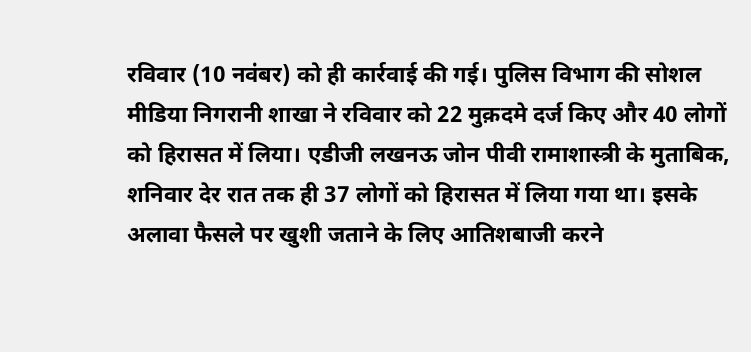रविवार (10 नवंबर) को ही कार्रवाई की गई। पुलिस विभाग की सोशल मीडिया निगरानी शाखा ने रविवार को 22 मुक़दमे दर्ज किए और 40 लोगों को हिरासत में लिया। एडीजी लखनऊ जोन पीवी रामाशास्त्री के मुताबिक, शनिवार देर रात तक ही 37 लोगों को हिरासत में लिया गया था। इसके अलावा फैसले पर खुशी जताने के लिए आतिशबाजी करने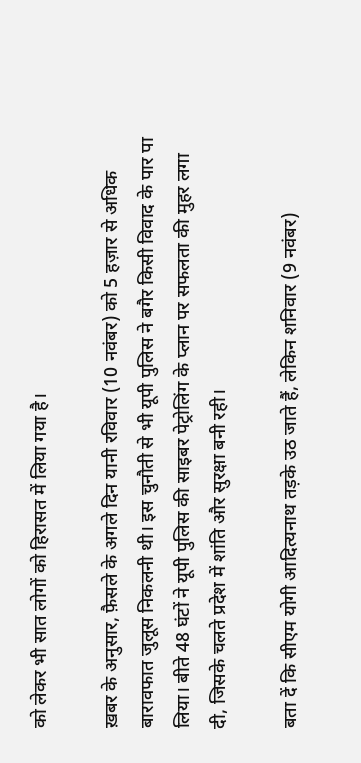को लेकर भी सात लोगों को हिरासत में लिया गया है।

ख़बर के अनुसार, फ़ैसले के अगले दिन यानी रविवार (10 नवंबर) को 5 हज़ार से अधिक बारावफात जुलूस निकलनी थी। इस चुनौती से भी यूपी पुलिस ने बगैर किसी विवाद के पार पा लिया। बीते 48 घंटों ने यूपी पुलिस की साइबर पेट्रोलिंग के प्लान पर सफलता की मुहर लगा दी, जिसके चलते प्रदेश में शांति और सुरक्षा बनी रही।

बता दें कि सीएम योगी आदित्यनाथ तड़के उठ जाते हैं, लेकिन शनिवार (9 नवंबर)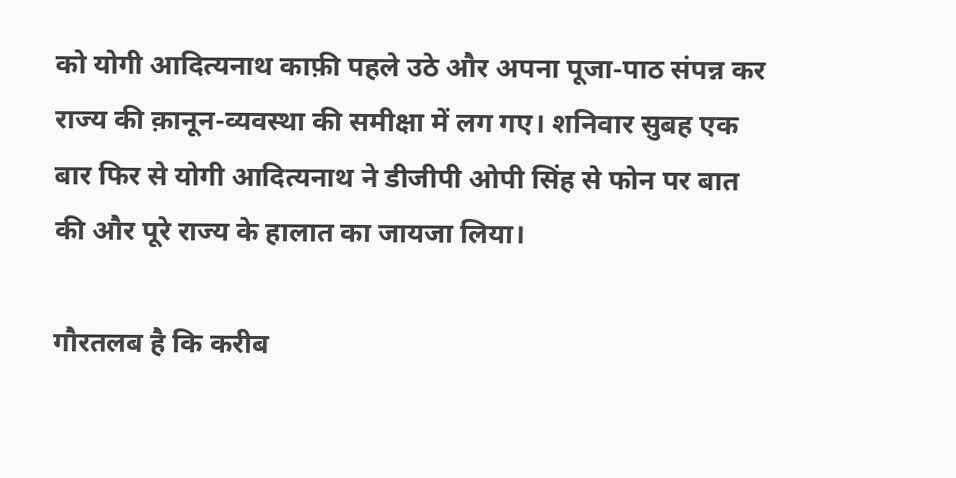को योगी आदित्यनाथ काफ़ी पहले उठे और अपना पूजा-पाठ संपन्न कर राज्य की क़ानून-व्यवस्था की समीक्षा में लग गए। शनिवार सुबह एक बार फिर से योगी आदित्यनाथ ने डीजीपी ओपी सिंह से फोन पर बात की और पूरे राज्य के हालात का जायजा लिया।

गौरतलब है कि करीब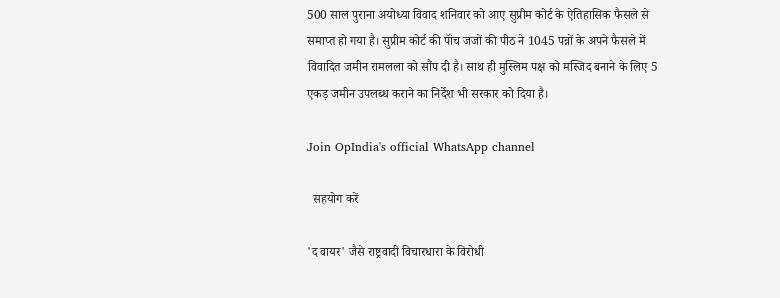500 साल पुराना अयोध्या विवाद शनिवार को आए सुप्रीम कोर्ट के ऐतिहासिक फैसले से समाप्त हो गया है। सुप्रीम कोर्ट की पॉंच जजों की पीठ ने 1045 पन्नों के अपने फैसले में विवादित जमीन रामलला को सौंप दी है। साथ ही मुस्लिम पक्ष को मस्जिद बनाने के लिए 5 एकड़ जमीन उपलब्ध कराने का निर्देश भी सरकार को दिया है।

Join OpIndia's official WhatsApp channel

  सहयोग करें

'द वायर' जैसे राष्ट्रवादी विचारधारा के विरोधी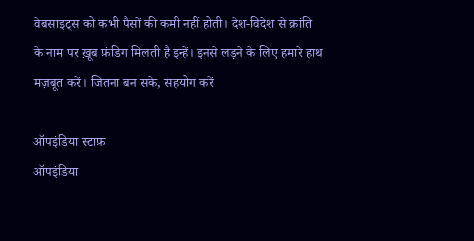वेबसाइट्स को कभी पैसों की कमी नहीं होती। देश-विदेश से क्रांति के नाम पर ख़ूब फ़ंडिग मिलती है इन्हें। इनसे लड़ने के लिए हमारे हाथ मज़बूत करें। जितना बन सके, सहयोग करें

ऑपइंडिया स्टाफ़
ऑपइंडिया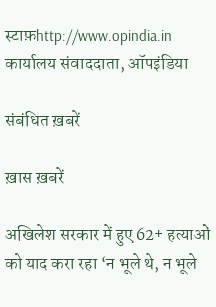स्टाफ़http://www.opindia.in
कार्यालय संवाददाता, ऑपइंडिया

संबंधित ख़बरें

ख़ास ख़बरें

अखिलेश सरकार में हुए 62+ हत्याओं को याद करा रहा ‘न भूले थे, न भूले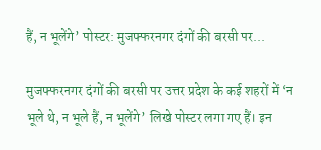हैं, न भूलेंगे’ पोस्टर: मुजफ्फरनगर दंगों की बरसी पर...

मुजफ्फरनगर दंगों की बरसी पर उत्तर प्रदेश के कई शहरों में ‘न भूले थे, न भूले हैं, न भूलेंगे’ लिखे पोस्टर लगा गए हैं। इन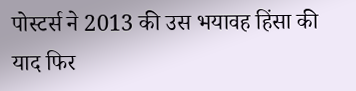पोस्टर्स ने 2013 की उस भयावह हिंसा की याद फिर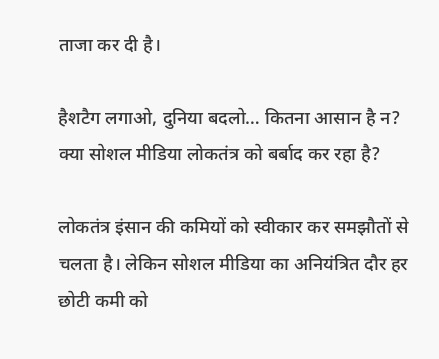ताजा कर दी है।

हैशटैग लगाओ, दुनिया बदलो… कितना आसान है न? क्या सोशल मीडिया लोकतंत्र को बर्बाद कर रहा है?

लोकतंत्र इंसान की कमियों को स्वीकार कर समझौतों से चलता है। लेकिन सोशल मीडिया का अनियंत्रित दौर हर छोटी कमी को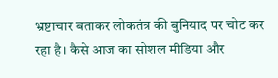भ्रष्टाचार बताकर लोकतंत्र की बुनियाद पर चोट कर रहा है। कैसे आज का सोशल मीडिया और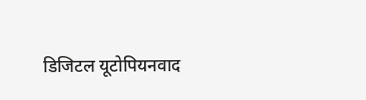डिजिटल यूटोपियनवाद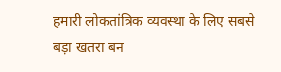हमारी लोकतांत्रिक व्यवस्था के लिए सबसे बड़ा खतरा बन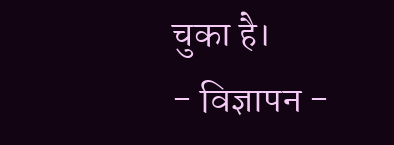चुका है।
- विज्ञापन -